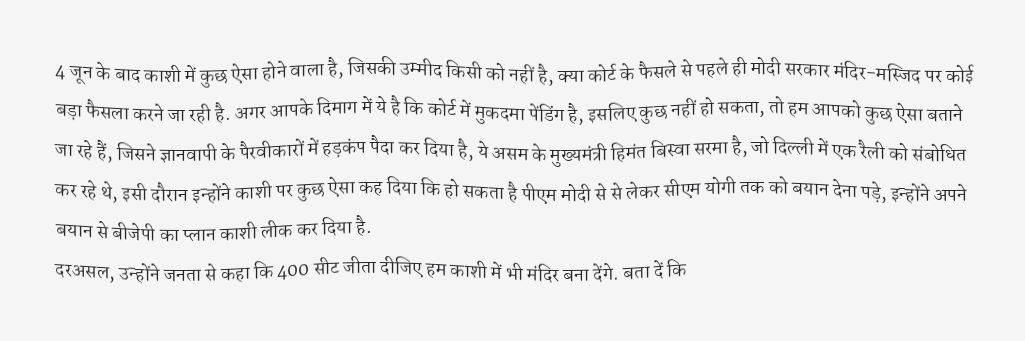4 जून के बाद काशी में कुछ ऐसा होने वाला है, जिसकी उम्मीद किसी को नहीं है, क्या कोर्ट के फैसले से पहले ही मोदी सरकार मंदिर-मस्जिद पर कोई बड़ा फैसला करने जा रही है. अगर आपके दिमाग में ये है कि कोर्ट में मुकदमा पेंडिंग है, इसलिए कुछ नहीं हो सकता, तो हम आपको कुछ ऐसा बताने जा रहे हैं, जिसने ज्ञानवापी के पैरवीकारों में हड़कंप पैदा कर दिया है, ये असम के मुख्यमंत्री हिमंत बिस्वा सरमा है, जो दिल्ली में एक रैली को संबोधित कर रहे थे, इसी दौरान इन्होंने काशी पर कुछ ऐसा कह दिया कि हो सकता है पीएम मोदी से से लेकर सीएम योगी तक को बयान देना पड़े, इन्होंने अपने बयान से बीजेपी का प्लान काशी लीक कर दिया है.
दरअसल, उन्होंने जनता से कहा कि 400 सीट जीता दीजिए हम काशी में भी मंदिर बना देंगे. बता दें कि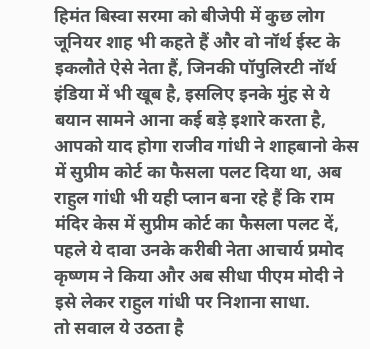हिमंत बिस्वा सरमा को बीजेपी में कुछ लोग जूनियर शाह भी कहते हैं और वो नॉर्थ ईस्ट के इकलौते ऐसे नेता हैं, जिनकी पॉपुलिरटी नॉर्थ इंडिया में भी खूब है, इसलिए इनके मुंह से ये बयान सामने आना कई बड़े इशारे करता है, आपको याद होगा राजीव गांधी ने शाहबानो केस में सुप्रीम कोर्ट का फैसला पलट दिया था, अब राहुल गांधी भी यही प्लान बना रहे हैं कि राम मंदिर केस में सुप्रीम कोर्ट का फैसला पलट दें, पहले ये दावा उनके करीबी नेता आचार्य प्रमोद कृष्णम ने किया और अब सीधा पीएम मोदी ने इसे लेकर राहुल गांधी पर निशाना साधा.
तो सवाल ये उठता है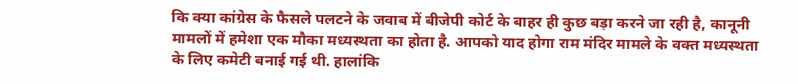कि क्या कांग्रेस के फैसले पलटने के जवाब में बीजेपी कोर्ट के बाहर ही कुछ बड़ा करने जा रही है, कानूनी मामलों में हमेशा एक मौका मध्यस्थता का होता है. आपको याद होगा राम मंदिर मामले के वक्त मध्यस्थता के लिए कमेटी बनाई गई थी. हालांकि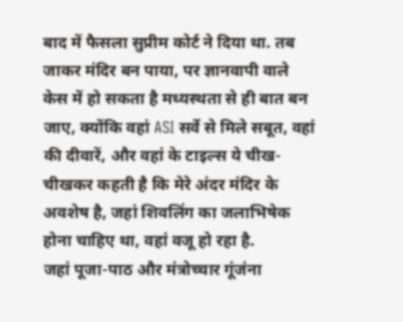बाद में फैसला सुप्रीम कोर्ट ने दिया था. तब जाकर मंदिर बन पाया, पर ज्ञानवापी वाले केस में हो सकता है मध्यस्थता से ही बात बन जाए, क्योंकि वहां ASI सर्वे से मिले सबूत, वहां की दीवारें, और वहां के टाइल्स ये चीख-चीखकर कहती है कि मेरे अंदर मंदिर के अवशेष है, जहां शिवलिंग का जलाभिषेक होना चाहिए था, वहां वजू हो रहा है.
जहां पूजा-पाठ और मंत्रोच्चार गूंजंना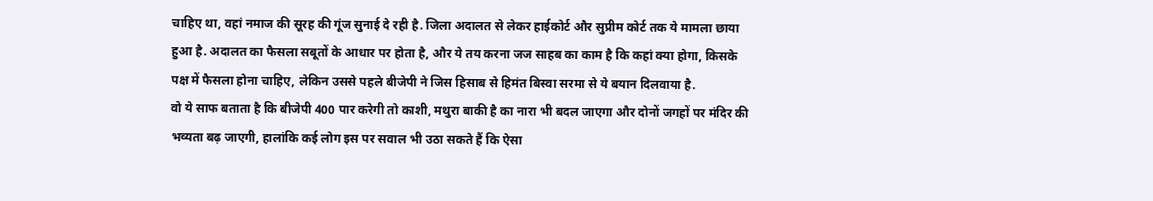चाहिए था, वहां नमाज की सूरह की गूंज सुनाई दे रही है. जिला अदालत से लेकर हाईकोर्ट और सुप्रीम कोर्ट तक ये मामला छाया हुआ है. अदालत का फैसला सबूतों के आधार पर होता है, और ये तय करना जज साहब का काम है कि कहां क्या होगा, किसके पक्ष में फैसला होना चाहिए, लेकिन उससे पहले बीजेपी ने जिस हिसाब से हिमंत बिस्वा सरमा से ये बयान दिलवाया है.
वो ये साफ बताता है कि बीजेपी 400 पार करेगी तो काशी, मथुरा बाकी है का नारा भी बदल जाएगा और दोनों जगहों पर मंदिर की भव्यता बढ़ जाएगी, हालांकि कई लोग इस पर सवाल भी उठा सकते हैं कि ऐसा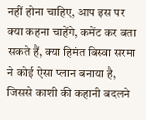नहीं होना चाहिए, आप इस पर क्या कहना चाहेंगे, कमेंट कर बता सकते हैं, क्या हिमंत बिस्वा सरमा ने कोई ऐसा प्लान बनाया है, जिससे काशी की कहानी बदलने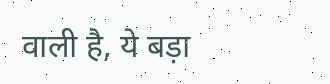वाली है, ये बड़ा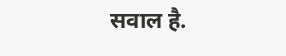सवाल है.